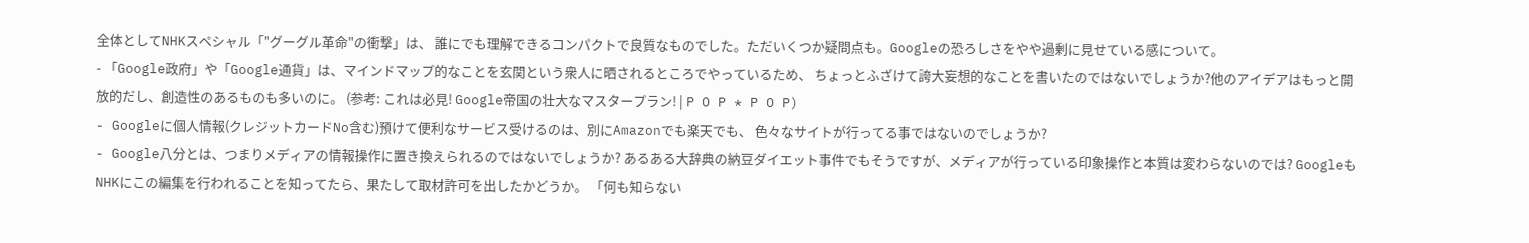全体としてNHKスペシャル「"グーグル革命"の衝撃」は、 誰にでも理解できるコンパクトで良質なものでした。ただいくつか疑問点も。Googleの恐ろしさをやや過剰に見せている感について。
- 「Google政府」や「Google通貨」は、マインドマップ的なことを玄関という衆人に晒されるところでやっているため、 ちょっとふざけて誇大妄想的なことを書いたのではないでしょうか?他のアイデアはもっと開放的だし、創造性のあるものも多いのに。 (参考: これは必見! Google帝国の壮大なマスタープラン! | P O P * P O P)
- Googleに個人情報(クレジットカードNo含む)預けて便利なサービス受けるのは、別にAmazonでも楽天でも、 色々なサイトが行ってる事ではないのでしょうか?
- Google八分とは、つまりメディアの情報操作に置き換えられるのではないでしょうか? あるある大辞典の納豆ダイエット事件でもそうですが、メディアが行っている印象操作と本質は変わらないのでは? GoogleもNHKにこの編集を行われることを知ってたら、果たして取材許可を出したかどうか。 「何も知らない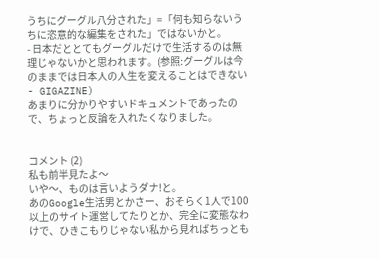うちにグーグル八分された」=「何も知らないうちに恣意的な編集をされた」ではないかと。
- 日本だととてもグーグルだけで生活するのは無理じゃないかと思われます。(参照:グーグルは今のままでは日本人の人生を変えることはできない - GIGAZINE)
あまりに分かりやすいドキュメントであったので、ちょっと反論を入れたくなりました。


コメント (2)
私も前半見たよ〜
いや〜、ものは言いようダナ!と。
あのGoogle生活男とかさー、おそらく1人で100以上のサイト運営してたりとか、完全に変態なわけで、ひきこもりじゃない私から見ればちっとも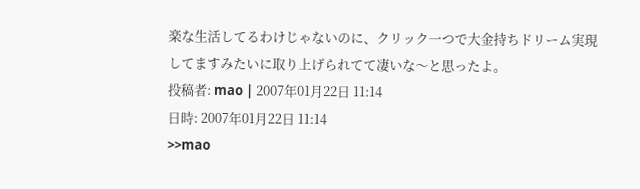楽な生活してるわけじゃないのに、クリック一つで大金持ちドリーム実現してますみたいに取り上げられてて凄いな〜と思ったよ。
投稿者: mao | 2007年01月22日 11:14
日時: 2007年01月22日 11:14
>>mao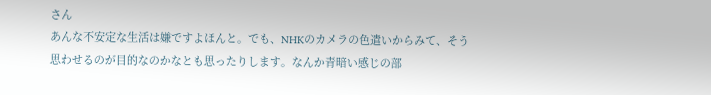さん
あんな不安定な生活は嫌ですよほんと。でも、NHKのカメラの色遣いからみて、そう思わせるのが目的なのかなとも思ったりします。なんか青暗い感じの部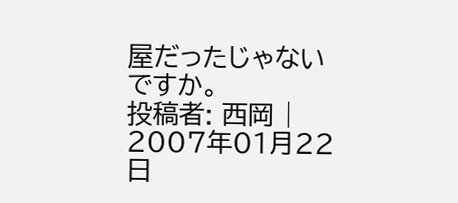屋だったじゃないですか。
投稿者: 西岡 | 2007年01月22日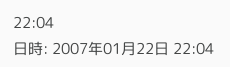22:04
日時: 2007年01月22日 22:04